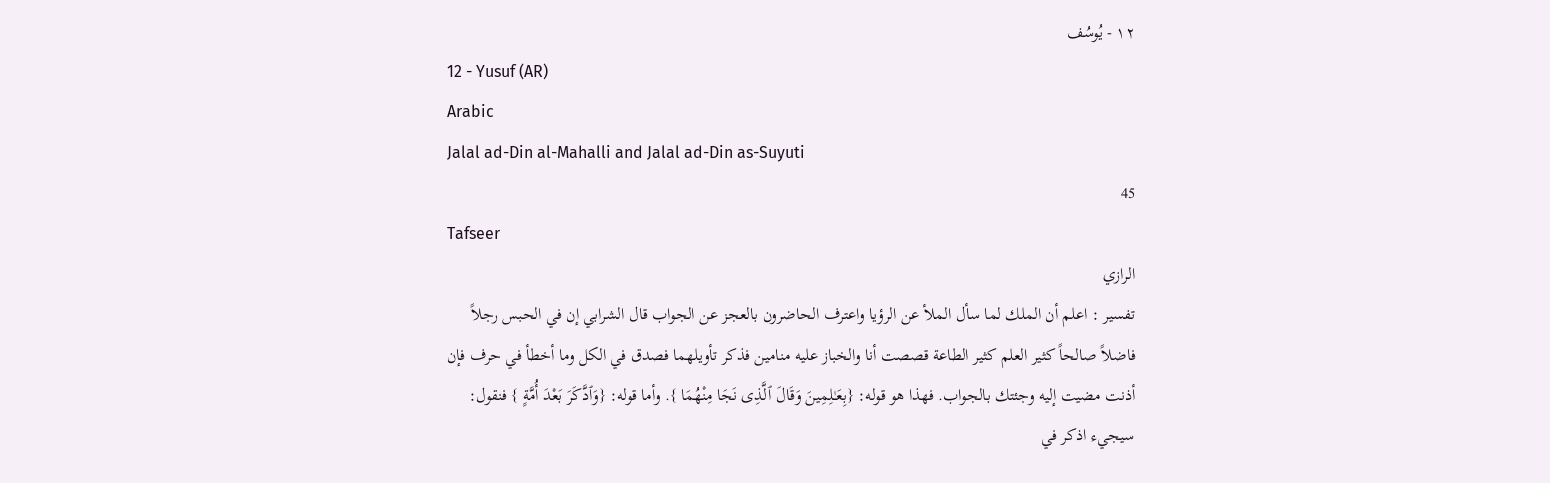١٢ - يُوسُف
12 - Yusuf (AR)
Arabic
Jalal ad-Din al-Mahalli and Jalal ad-Din as-Suyuti
45
Tafseer
الرازي
تفسير : اعلم أن الملك لما سأل الملأ عن الرؤيا واعترف الحاضرون بالعجز عن الجواب قال الشرابي إن في الحبس رجلاً فاضلاً صالحاً كثير العلم كثير الطاعة قصصت أنا والخباز عليه منامين فذكر تأويلهما فصدق في الكل وما أخطأ في حرف فإن أذنت مضيت إليه وجئتك بالجواب. فهذا هو قوله: {بِعَـٰلِمِينَ وَقَالَ ٱلَّذِى نَجَا مِنْهُمَا }. وأما قوله: {وَٱدَّكَرَ بَعْدَ أُمَّةٍ } فنقول: سيجيء اذكر في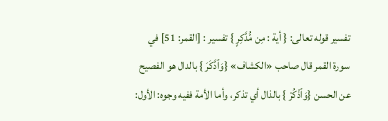تفسير قوله تعالى: { أية : مِن مُّدَّكِرٍ } تفسير : [القمر: 51] في سورة القمر قال صاحب «الكشاف» {وَٱدَّكَرَ } بالدال هو الفصيح عن الحسن {وَٱذْكُرْ } بالذال أي تذكر، وأما الأمة ففيه وجوه: الأول: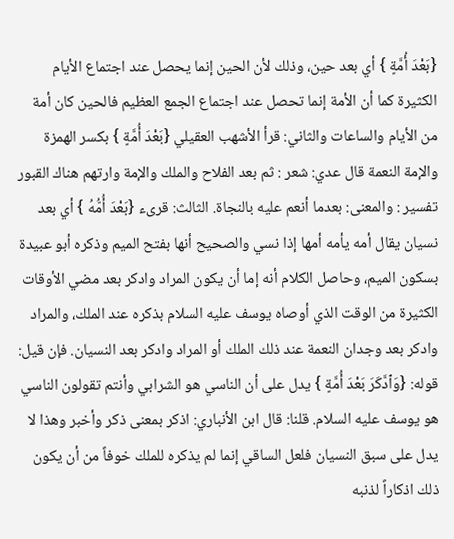{بَعْدَ أُمَّةٍ } أي بعد حين، وذلك لأن الحين إنما يحصل عند اجتماع الأيام الكثيرة كما أن الأمة إنما تحصل عند اجتماع الجمع العظيم فالحين كان أمة من الأيام والساعات والثاني: قرأ الأشهب العقيلي {بَعْدَ أُمَّةٍ } بكسر الهمزة والإمة النعمة قال عدي: شعر : ثم بعد الفلاح والملك والإمة وارتهم هناك القبور تفسير : والمعنى: بعدما أنعم عليه بالنجاة. الثالث: قرىء {بَعْدَ أُمُّهُ } أي بعد نسيان يقال أمه يأمه أمها إذا نسي والصحيح أنها بفتح الميم وذكره أبو عبيدة بسكون الميم، وحاصل الكلام أنه إما أن يكون المراد وادكر بعد مضي الأوقات الكثيرة من الوقت الذي أوصاه يوسف عليه السلام بذكره عند الملك، والمراد وادكر بعد وجدان النعمة عند ذلك الملك أو المراد وادكر بعد النسيان. فإن قيل: قوله: {وَٱدَّكَرَ بَعْدَ أُمَّةٍ } يدل على أن الناسي هو الشرابي وأنتم تقولون الناسي هو يوسف عليه السلام. قلنا: قال ابن الأنباري: اذكر بمعنى ذكر وأخبر وهذا لا يدل على سبق النسيان فلعل الساقي إنما لم يذكره للملك خوفاً من أن يكون ذلك اذكاراً لذنبه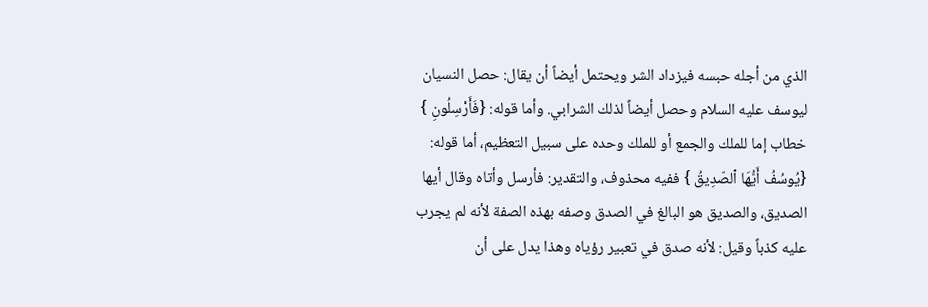الذي من أجله حبسه فيزداد الشر ويحتمل أيضاً أن يقال: حصل النسيان ليوسف عليه السلام وحصل أيضاً لذلك الشرابي. وأما قوله: {فَأَرْسِلُونِ } خطاب إما للملك والجمع أو للملك وحده على سبيل التعظيم، أما قوله: {يُوسُفُ أَيُّهَا ٱلصّدِيقُ } ففيه محذوف، والتقدير: فأرسل وأتاه وقال أيها الصديق، والصديق هو البالغ في الصدق وصفه بهذه الصفة لأنه لم يجرب عليه كذباً وقيل: لأنه صدق في تعبير رؤياه وهذا يدل على أن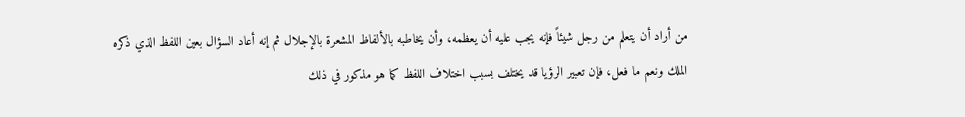من أراد أن يتعلم من رجل شيئاً فإنه يجب عليه أن يعظمه، وأن يخاطبه بالألفاظ المشعرة بالإجلال ثم إنه أعاد السؤال بعين اللفظ الذي ذكره الملك ونعم ما فعل، فإن تعبير الرؤيا قد يختلف بسبب اختلاف اللفظ كما هو مذكور في ذلك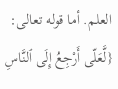العلم. أما قوله تعالى: {لَّعَلّى أَرْجِعُ إِلَى ٱلنَّاسِ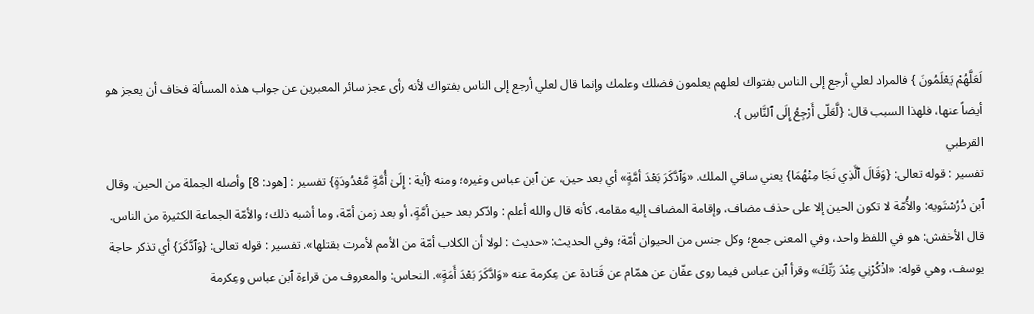لَعَلَّهُمْ يَعْلَمُونَ } فالمراد لعلي أرجع إلى الناس بفتواك لعلهم يعلمون فضلك وعلمك وإنما قال لعلي أرجع إلى الناس بفتواك لأنه رأى عجز سائر المعبرين عن جواب هذه المسألة فخاف أن يعجز هو أيضاً عنها، فلهذا السبب قال: {لَّعَلّى أَرْجِعُ إِلَى ٱلنَّاسِ }.
القرطبي
تفسير : قوله تعالى: {وَقَالَ ٱلَّذِي نَجَا مِنْهُمَا} يعني ساقي الملك. «وَٱدَّكَرَ بَعْدَ أمَّةٍ» أي بعد حين، عن ٱبن عباس وغيره؛ ومنه {أية : إِلَىٰ أُمَّةٍ مَّعْدُودَةٍ} تفسير : [هود: 8] وأصله الجملة من الحين. وقال ٱبن دُرُسْتَويه: والأُمّة لا تكون الحين إلا على حذف مضاف، وإقامة المضاف إليه مقامه، كأنه قال والله أعلم : وادّكر بعد حين أمَّةٍ، أو بعد زمن أمّة، وما أشبه ذلك؛ والأمّة الجماعة الكثيرة من الناس. قال الأخفش: هو في اللفظ واحد، وفي المعنى جمع؛ وكل جنس من الحيوان أمّة؛ وفي الحديث: «حديث : لولا أن الكلاب أمّة من الأمم لأمرت بقتلها». تفسير : قوله تعالى: {وَٱدَّكَرَ} أي تذكر حاجة يوسف، وهي قوله: «اذْكُرْنِي عِنْدَ رَبِّكَ» وقرأ ٱبن عباس فيما روى عفّان عن همّام عن قَتادة عن عِكرمة عنه «وَادَّكَرَ بَعْدَ أَمَةٍ». النحاس: والمعروف من قراءة ٱبن عباس وعِكرمة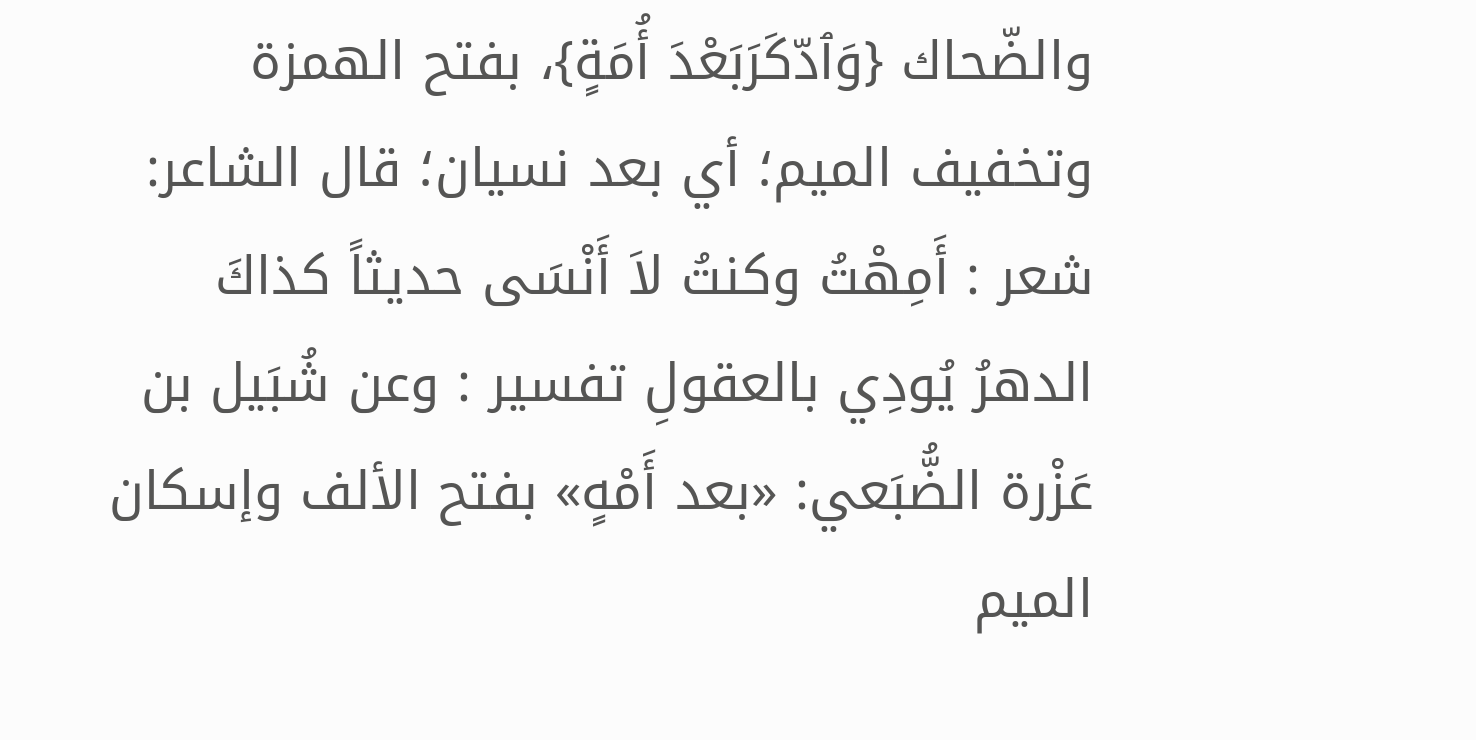والضّحاك {وَٱدّكَرَبَعْدَ أُمَةٍ}، بفتح الهمزة وتخفيف الميم؛ أي بعد نسيان؛ قال الشاعر: شعر : أَمِهْتُ وكنتُ لاَ أَنْسَى حديثاً كذاكَ الدهرُ يُودِي بالعقولِ تفسير : وعن شُبَيل بن عَزْرة الضُّبَعي: «بعد أَمْهٍ» بفتح الألف وإسكان الميم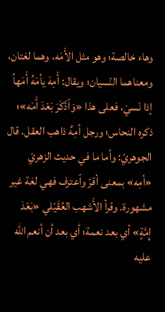وهاء خالصة؛ وهو مثل الأَمَه، وهما لغتان، ومعناهما النّسيان؛ ويقال: أَمِهَ يأمَهُ أَمَهاً إذا نَسيَ، فعلى هذا «وَٱدَّكَرَ بَعْدَ أَمَه»؛ ذكره النحاس؛ ورجل أمِهٌ ذاهب العقل. قال الجوهريّ: وأما ما في حديث الزهريّ «أمِه» بمعنى أقرّ وٱعترف فهي لغة غير مشهورة. وقرأ الأَشهب العُقَيْلي «بَعْدَ إِمَّةٍ» أي بعد نعمة؛ أي بعد أن أنعم الله عليه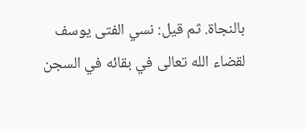بالنجاة. ثم قيل: نسي الفتى يوسف لقضاء الله تعالى في بقائه في السجن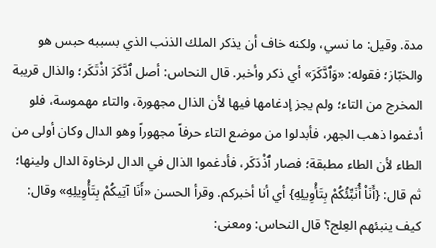مدة. وقيل: ما نسي، ولكنه خاف أن يذكر الملك الذنب الذي بسببه حبس هو والخبّاز؛ فقوله: «وَٱدَّكَرَ» أي ذكر وأخبر. قال النحاس: أصل ٱدَّكَرَ اذْتَكَر؛ والذال قريبة المخرج من التاء؛ ولم يجز إدغامها فيها لأن الذال مجهورة، والتاء مهموسة، فلو أدغموا ذهب الجهر، فأبدلوا من موضع التاء حرفاً مجهوراً وهو الدال وكان أولى من الطاء لأن الطاء مطبقة؛ فصار ٱذْدَكَر، فأدغموا الذال في الدال لرخاوة الدال ولينها؛ ثم قال: {أَنَاْ أُنَبِّئُكُمْ بِتَأْوِيلِهِ} أي أنا أخبركم. وقرأ الحسن «أَنَا آتِيكُمْ بِتَأْوِيلِهِ» وقال: كيف ينبئهم العِلج؟ٰ قال النحاس: ومعنى: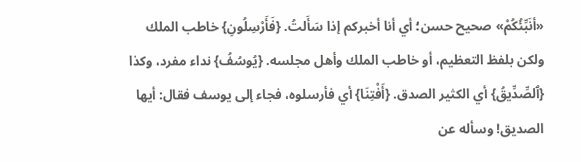«أنَبِّئُكُمْ» صحيح حسن؛ أي أنا أخبركم إذا سَأَلتُ. {فَأَرْسِلُونِ} خاطب الملك ولكن بلفظ التعظيم، أو خاطب الملك وأهل مجلسه. {يُوسُفُ} نداء مفرد، وكذا {ٱلصِّدِّيقُ} أي الكثير الصدق. {أَفْتِنَا} أي فأرسلوه، فجاء إلى يوسف فقال: أيها الصديق! وسأله عن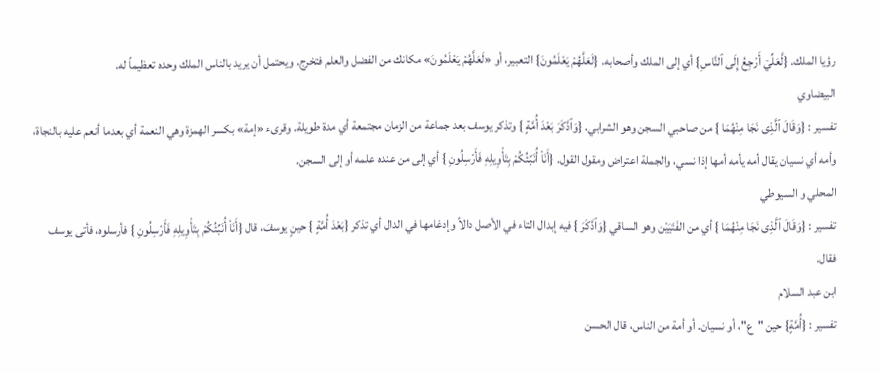رؤيا الملك. {لَّعَلِّيۤ أَرْجِعُ إِلَى ٱلنَّاسِ} أي إلى الملك وأصحابه. {لَعَلَّهُمْ يَعْلَمُونَ} التعبير، أو «لَعَلَّهُمْ يَعْلَمُونَ» مكانك من الفضل والعلم فتخرج. ويحتمل أن يريد بالناس الملك وحده تعظيماً له.
البيضاوي
تفسير : {وَقَالَ ٱلَّذِى نَجَا مِنْهُمَا } من صاحبي السجن وهو الشرابي. {وَٱدَّكَرَ بَعْدَ أُمَّةٍ } وتذكر يوسف بعد جماعة من الزمان مجتمعة أي مدة طويلة. وقرىء «إمة» بكسر الهمزة وهي النعمة أي بعدما أنعم عليه بالنجاة، وأمه أي نسيان يقال أمه يأمه أمها إذا نسي، والجملة اعتراض ومقول القول. {أَنَاْ أُنَبّئُكُمْ بِتَأْوِيلِهِ فَأَرْسِلُونِ } أي إلى من عنده علمه أو إلى السجن.
المحلي و السيوطي
تفسير : {وَقَالَ ٱلَّذِى نَجَا مِنْهُمَا } أي من الفَتَيَيْن وهو الساقي {وَٱدَّكَرَ } فيه إبدال التاء في الأصل دالاً وإدغامها في الدال أي تذكر {بَعْدَ أُمَّةٍ } حينٍ يوسفَ، قال {أَنَاْ أُنَبِّئُكُمْ بِتَأْوِيلِهِ فَأَرْسِلُونِ } فأرسلوه، فأتى يوسف فقال.
ابن عبد السلام
تفسير : {أُمَّةٍ} حين "ع"، أو نسيان. أو أمة من الناس، قال الحسن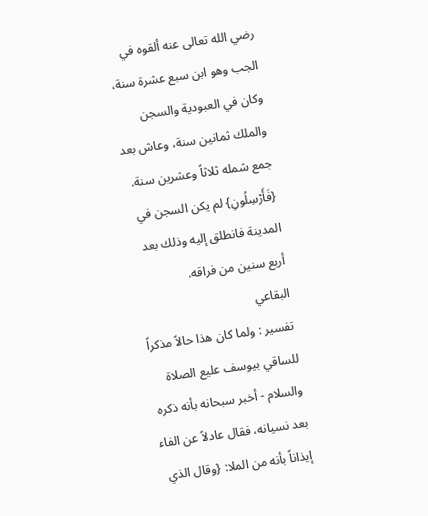رضي الله تعالى عنه ألقوه في الجب وهو ابن سبع عشرة سنة، وكان في العبودية والسجن والملك ثمانين سنة، وعاش بعد جمع شمله ثلاثاً وعشرين سنة. {فَأَرْسِلُونِ} لم يكن السجن في المدينة فانطلق إليه وذلك بعد أربع سنين من فراقه.
البقاعي
تفسير : ولما كان هذا حالاً مذكراً للساقي بيوسف عليع الصلاة والسلام - أخبر سبحانه بأنه ذكره بعد نسيانه، فقال عادلاً عن الفاء إيذاناً بأنه من الملا: {وقال الذي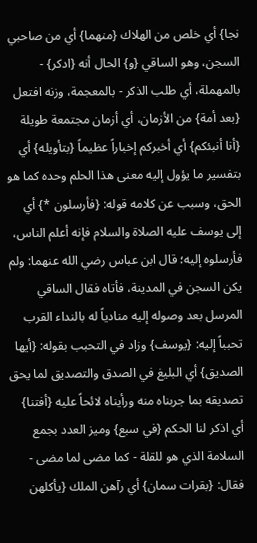نجا} أي خلص من الهلاك {منهما} أي من صاحبي السجن، وهو الساقي {و} الحال أنه {ادكر} - بالمهملة، أي طلب الذكر - بالمعجمة، وزنه افتعل {بعد أمة} من الأزمان، أي أزمان مجتمعة طويلة {أنا أنبئكم} أي أخبركم إخباراً عظيماً {بتأويله} أي بتفسير ما يؤول إليه معنى هذا الحلم وحده كما هو الحق، وسبب عن كلامه قوله: {فأرسلون *} أي إلى يوسف عليه الصلاة والسلام فإنه أعلم الناس، فأرسلوه إليه؛ قال ابن عباس رضي الله عنهما: ولم يكن السجن في المدينة، فأتاه فقال الساقي المرسل بعد وصوله إليه منادياً له بالنداء القرب تحبباً إليه: {يوسف} وزاد في التحبب بقوله: {أيها الصديق} أي البليغ في الصدق والتصديق لما يحق تصديقه بما جربناه منه ورأيناه لائحاً عليه {أفتنا} أي اذكر لنا الحكم {في سبع} وميز العدد بجمع السلامة الذي هو للقلة - كما مضى لما مضى - فقال: {بقرات سمان} أي رآهن الملك {يأكلهن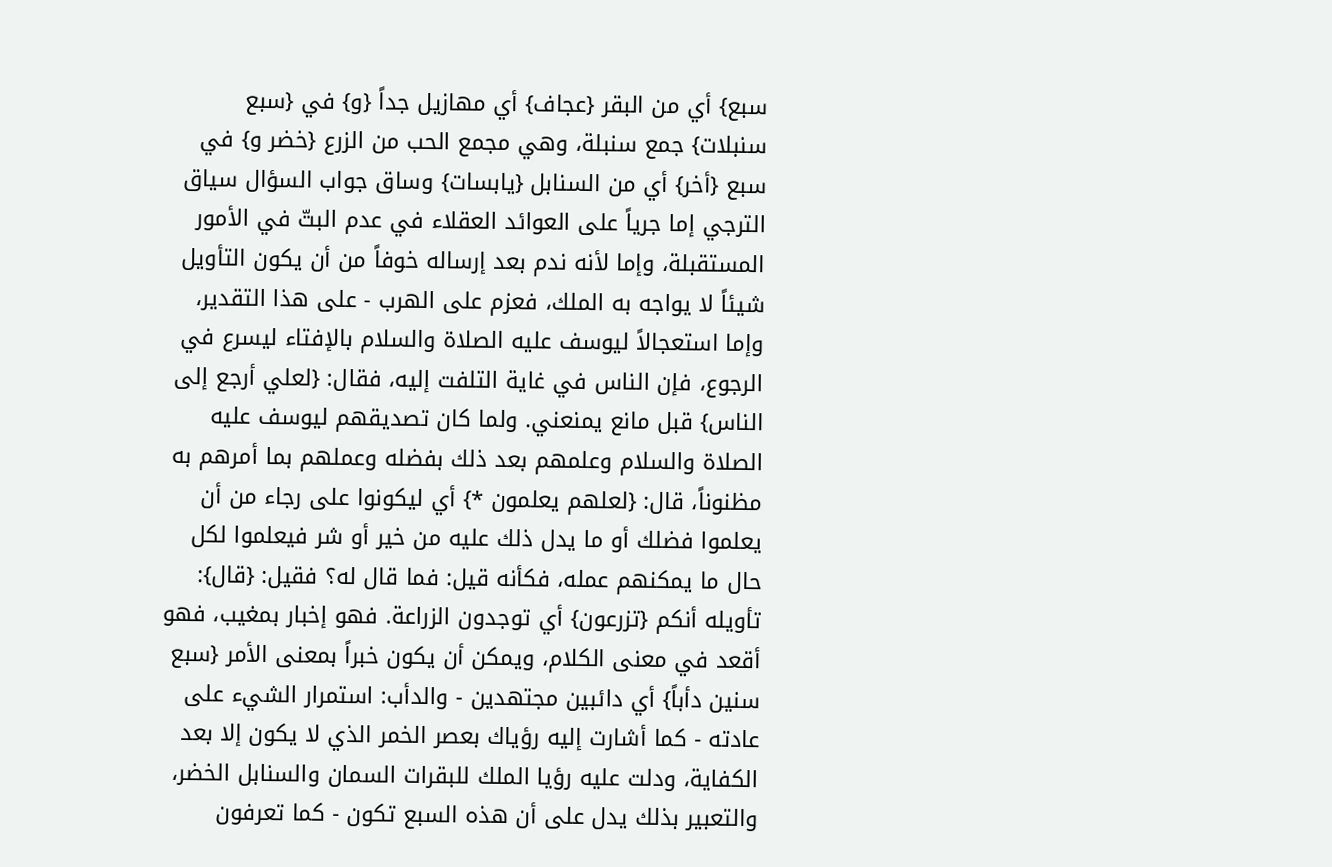سبع} أي من البقر {عجاف} أي مهازيل جداً {و} في {سبع سنبلات} جمع سنبلة، وهي مجمع الحب من الزرع {خضر و} في سبع {أخر} أي من السنابل {يابسات} وساق جواب السؤال سياق الترجي إما جرياً على العوائد العقلاء في عدم البتّ في الأمور المستقبلة، وإما لأنه ندم بعد إرساله خوفاً من أن يكون التأويل شيئاً لا يواجه به الملك، فعزم على الهرب - على هذا التقدير، وإما استعجالاً ليوسف عليه الصلاة والسلام بالإفتاء ليسرع في الرجوع، فإن الناس في غاية التلفت إليه، فقال: {لعلي أرجع إلى الناس} قبل مانع يمنعني. ولما كان تصديقهم ليوسف عليه الصلاة والسلام وعلمهم بعد ذلك بفضله وعملهم بما أمرهم به مظنوناً، قال: {لعلهم يعلمون *} أي ليكونوا على رجاء من أن يعلموا فضلك أو ما يدل ذلك عليه من خير أو شر فيعلموا لكل حال ما يمكنهم عمله، فكأنه قيل: فما قال له؟ فقيل: {قال}: تأويله أنكم {تزرعون} أي توجدون الزراعة. فهو إخبار بمغيب، فهو أقعد في معنى الكلام، ويمكن أن يكون خبراً بمعنى الأمر {سبع سنين دأباً} أي دائبين مجتهدين - والدأب: استمرار الشيء على عادته - كما أشارت إليه رؤياك بعصر الخمر الذي لا يكون إلا بعد الكفاية، ودلت عليه رؤيا الملك للبقرات السمان والسنابل الخضر، والتعبير بذلك يدل على أن هذه السبع تكون - كما تعرفون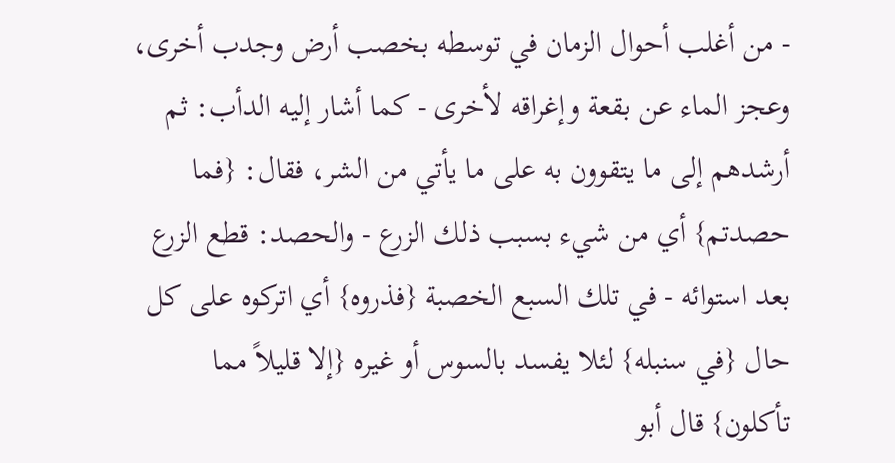- من أغلب أحوال الزمان في توسطه بخصب أرض وجدب أخرى، وعجز الماء عن بقعة وإغراقه لأخرى - كما أشار إليه الدأب: ثم أرشدهم إلى ما يتقوون به على ما يأتي من الشر، فقال: {فما حصدتم} أي من شيء بسبب ذلك الزرع - والحصد: قطع الزرع بعد استوائه - في تلك السبع الخصبة {فذروه} أي اتركوه على كل حال {في سنبله} لئلا يفسد بالسوس أو غيره {إلا قليلاً مما تأكلون} قال أبو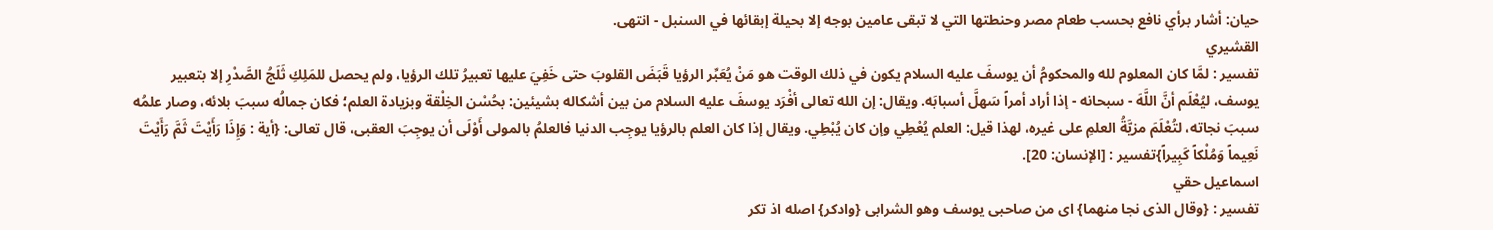حيان: أشار برأي نافع بحسب طعام مصر وحنطتها التي لا تبقى عامين بوجه إلا بحيلة إبقائها في السنبل - انتهى.
القشيري
تفسير : لمَّا كان المعلوم لله والمحكومُ أن يوسفَ عليه السلام يكون في ذلك الوقت هو مَنْ يُعَبِّر الرؤيا قَبَضَ القلوبَ حتى خَفِيَ عليها تعبيرُ تلك الرؤيا، ولم يحصل للمَلِكِ ثَلَجُ الصَّدْرِ إلا بتعبير يوسف، ليُعْلَم أنَّ اللَّهَ - سبحانه - إذا أراد أمراً سَهلَّ أسبابَه. ويقال: إن الله تعالى أفْرَد يوسفَ عليه السلام من بين أشكاله بشيئين: بحُسْن الخِلْقة وبزيادة العلم؛ فكان جمالُه سببَ بلائه، وصار علمُه سببَ نجاته، لتُعْلَمَ مزيَّةُ العلمِ على غيره، لهذا قيل: العلم يُعْطِي وإن كان يُبْطِي. ويقال إذا كان العلم بالرؤيا يوجِب الدنيا فالعلمُ بالمولى أَوْلَى أن يوجِبَ العقبى، قال تعالى: {أية : وَإِذَا رَأَيْتَ ثَمَّ رَأَيْتَ نَعِيماً وَمُلْكاً كَبِيراً}تفسير : [الإنسان: 20].
اسماعيل حقي
تفسير : {وقال الذى نجا منهما} اى من صاحبى يوسف وهو الشرابى {وادكر} اصله اذ تكر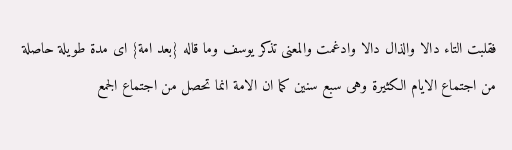فقلبت التاء دالا والذال دالا وادغمت والمعنى تذكر يوسف وما قاله {بعد امة} اى مدة طويلة حاصلة من اجتماع الايام الكثيرة وهى سبع سنين كما ان الامة انما تحصل من اجتماع الجمع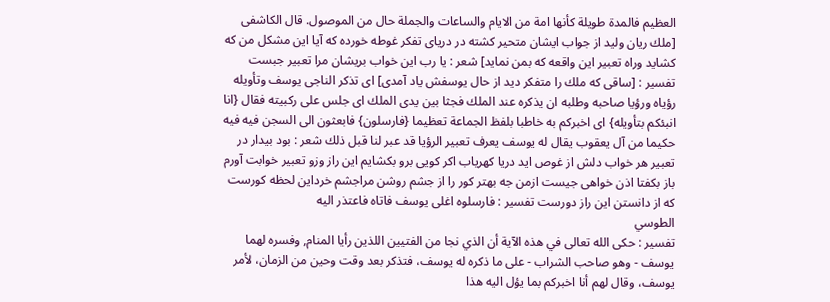العظيم فالمدة طويلة كأنها امة من الايام والساعات والجملة حال من الموصول. قال الكاشفى [ملك ريان وليد از جواب ايشان متحير كشته در درياى تفكر غوطه خورده كه آيا اين مشكل من كه كشايد وراه تعبير اين واقعه كه بمن نمايد] شعر : يا رب اين خواب بريشان مرا تعبير جبست تفسير : [ساقى كه ملك را متفكر ديد از حال يوسفش ياد آمدى] اى تذكر الناجى يوسف وتأويله رؤياه ورؤيا صاحبه وطلبه ان يذكره عند الملك فجثا بين يدى الملك اى جلس على ركبيته فقال {انا انبئكم بتأويله} اى اخبركم به خاطبا بلفظ الجماعة تعظيما {فارسلون} فابعثون الى السجن فيه فيه حكيما من آل يعقوب يقال له يوسف يعرف تعبير الرؤيا قد عبر لنا قبل ذلك شعر : بود بيدار در تعبير هر خواب دلش از غوص ايد دريا كهرياب اكر كويى برو بكشايم اين راز وزو تعبير خوابت آورم باز بكفتا اذن خواهى جيست ازمن جه بهتر كور را از جشم روشن مراجشم خرداين لحظه كورست كه از دانستن اين راز دورست تفسير : فارسلوه اغلى يوسف فاتاه فاعتذر اليه
الطوسي
تفسير : حكى الله تعالى في هذه الآية أن الذي نجا من الفتيين اللذين رأيا المنام, وفسره لهما يوسف - وهو صاحب الشراب - على ما ذكره له يوسف، فتذكر بعد وقت وحين من الزمان، لأمر يوسف، وقال لهم أنا اخبركم بما يؤل اليه هذا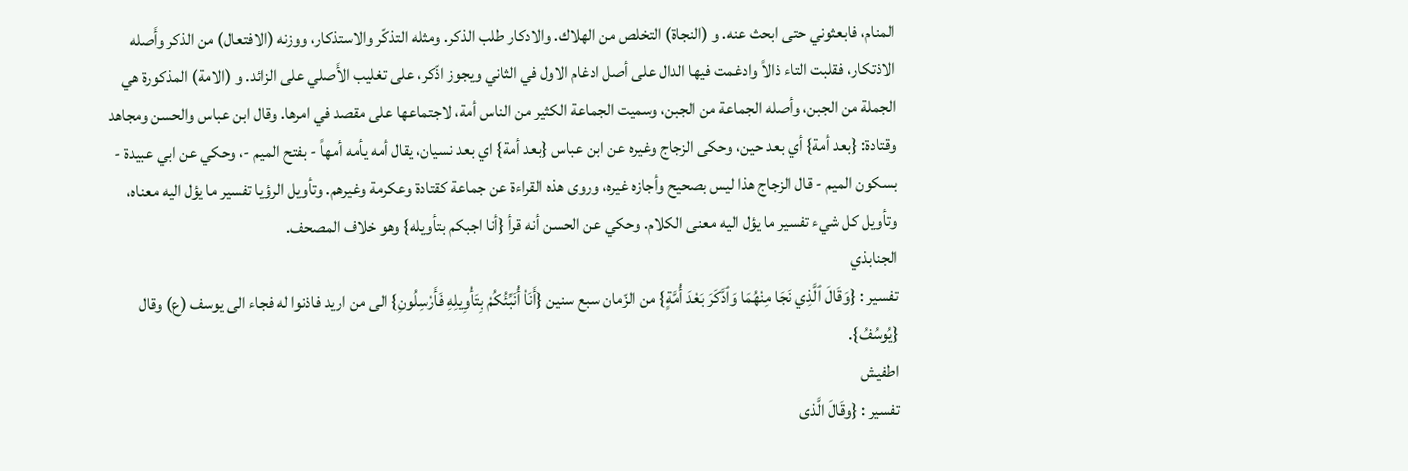المنام، فابعثوني حتى ابحث عنه. و (النجاة) التخلص من الهلاك. والادكار طلب الذكر. ومثله التذكّر والاستذكار، ووزنه (الافتعال) من الذكر وأَصله الاذتكار، فقلبت التاء ذالاً وادغمت فيها الدال على أصل ادغام الاول في الثاني ويجوز اذّكر، على تغليب الأَصلي على الزائد. و (الامة) المذكورة هي الجملة من الجبن، وأصله الجماعة من الجبن، وسميت الجماعة الكثير من الناس أمة، لاجتماعها على مقصد في امرها. وقال ابن عباس والحسن ومجاهد وقتادة: {بعد أمة} أي بعد حين، وحكى الزجاج وغيره عن ابن عباس {بعد أمة} اي بعد نسيان، يقال أمه يأمه أمهاً - بفتح الميم -، وحكي عن ابي عبيدة - بسكون الميم - قال الزجاج هذا ليس بصحيح وأجازه غيره، وروى هذه القراءة عن جماعة كقتادة وعكرمة وغيرهم. وتأويل الرؤيا تفسير ما يؤل اليه معناه، وتأويل كل شيء تفسير ما يؤل اليه معنى الكلام. وحكي عن الحسن أنه قرأ {أنا اجبكم بتأويله} وهو خلاف المصحف.
الجنابذي
تفسير : {وَقَالَ ٱلَّذِي نَجَا مِنْهُمَا وَٱدَّكَرَ بَعْدَ أُمَّةٍ} من الزّمان سبع سنين {أَنَاْ أُنَبِّئُكُمْ بِتَأْوِيلِهِ فَأَرْسِلُونِ} الى من اريد فاذنوا له فجاء الى يوسف (ع) وقال {يُوسُفُ}.
اطفيش
تفسير : {وقَالَ الَّذى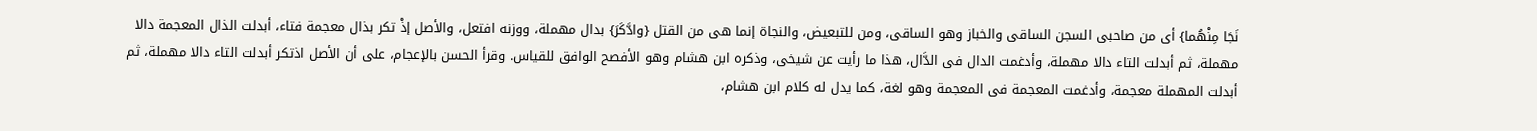نَجَا مِنْهُما} أى من صاحبى السجن الساقى والخباز وهو الساقى، ومن للتبعيض، والنجاة إنما هى من القتل {وادَّكَرَ} بدال مهملة، ووزنه افتعل، والأصل إذْ تكر بذال معجمة فتاء، أبدلت الذال المعجمة دالا مهملة، ثم أبدلت التاء دالا مهملة، وأدغمت الدال فى الدَّال، هذا ما رأيت عن شيخى، وذكره ابن هشام وهو الأفصح الوافق للقياس. وقرأ الحسن بالإعجام، على أن الأصل اذتكر أبدلت التاء دالا مهملة، ثم أبدلت المهملة معجمة، وأدغمت المعجمة فى المعجمة وهو لغة، كما يدل له كلام ابن هشام،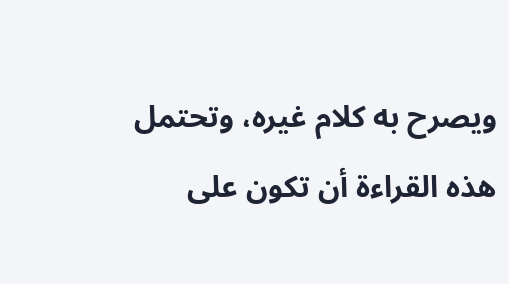ويصرح به كلام غيره، وتحتمل هذه القراءة أن تكون على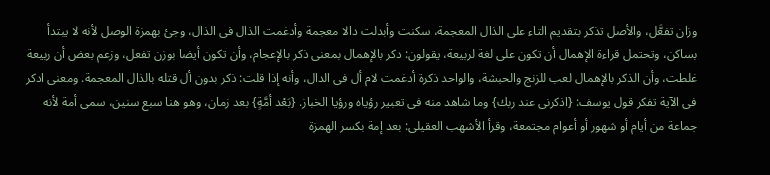وزان تفعَّل، والأصل تذكر بتقديم التاء على الذال المعجمة، سكنت وأبدلت دالا معجمة وأدغمت الذال فى الذال، وجئ بهمزة الوصل لأنه لا يبتدأ بساكن، وتحتمل قراءة الإهمال أن تكون على لغة لربيعة، يقولون: دكر بالإهمال بمعنى ذكر بالإعجام، وأن تكون أيضا بوزن تفعل، وزعم بعض أن ربيعة غلطت، وأن الذكر بالإهمال لعب للزنج والحبشة، والواحد ذكرة أدغمت لام أل فى الدال، وأنه إذا قلت: ذكر بدون أل قتله بالذال المعجمة. ومعنى ادكر فى الآية تفكر قول يوسف: {اذكرنى عند ربك} وما شاهد منه فى تعبير رؤياه ورؤيا الخباز. {بَعْد أمَّةٍ} بعد زمان، وهو هنا سبع سنين، سمى أمة لأنه جماعة من أيام أو شهور أو أعوام مجتمعة، وقرأ الأشهب العقيلى: بعد إمة بكسر الهمزة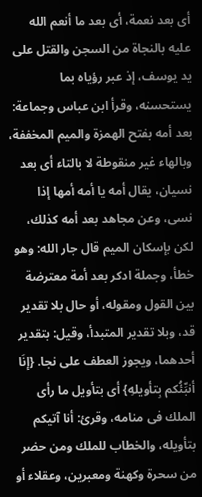أى بعد نعمة، أى بعد ما أنعم الله عليه بالنجاة من السجن والقتل على يد يوسف، إذ عبر رؤياه بما يستحسنه، وقرأ ابن عباس وجماعة: بعد أمه بفتح الهمزة والميم المخففة، وبالهاء غير منقوطة لا بالتاء أى بعد نسيان، يقال أمه يا أمه أمها إذا نسى، وعن مجاهد بعد أمه كذلك، لكن بإسكان الميم قال جار الله: وهو خطأ، وجملة ادكر بعد أمة معترضة بين القول ومقوله، أو حال بلا تقدير قد، وبلا تقدير المتبدأ، وقيل: بتقدير أحدهما، ويجوز العطف على نجا. {إنَا أنبِّئُكم بِتأويلهِ} أى بتأويل ما رأى الملك فى منامه، وقرئ: أنا آتيكم بتأويله، والخطاب للملك ومن حضر من سحرة وكهنة ومعبرين، وعقلاء أو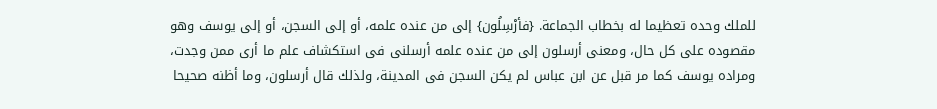للملك وحده تعظيما له بخطاب الجماعة. {فأرْسِلُون} إلى من عنده علمه، أو إلى السجن، أو إلى يوسف وهو مقصوده على كل حال، ومعنى أرسلون إلى من عنده علمه أرسلنى فى استكشاف علم ما أرى ممن وجدت، ومراده يوسف كما مر قبل عن ابن عباس لم يكن السجن فى المدينة، ولذلك قال أرسلون، وما أظنه صحيحا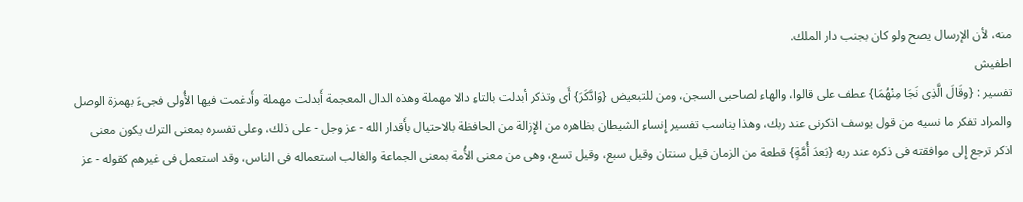منه، لأن الإرسال يصح ولو كان بجنب دار الملك.
اطفيش
تفسير : {وقَالَ الَّذِى نَجَا مِنْهُمَا} عطف على قالوا، والهاء لصاحبى السجن، ومن للتبعيض {وَادَّكَرَ} أَى وتذكر أبدلت بالتاءِ دالا مهملة وهذه الدال المعجمة أَبدلت مهملة وأَدغمت فيها الأُولى فجىءَ بهمزة الوصل والمراد تفكر ما نسيه من قول يوسف اذكرنى عند ربك، وهذا يناسب تفسير إِنساءِ الشيطان بظاهره من الإِزالة من الحافظة بالاحتيال بأَقدار الله - عز وجل - على ذلك، وعلى تفسره بمعنى الترك يكون معنى اذكر ترجع إِلى موافقته فى ذكره عند ربه {بَعدَ أُمَّةٍ} قطعة من الزمان قيل سنتان وقيل سبع، وقيل تسع، وهى من معنى الأُمة بمعنى الجماعة والغالب استعماله فى الناس، وقد استعمل فى غيرهم كقوله - عز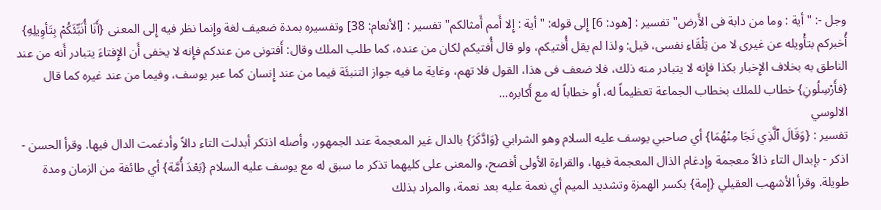وجل -: " أية : وما من دابة فى الأَرض"تفسير : [هود: 6] إِلى قوله: " أية : إِلا أَمم أَمثالكم" تفسير : [الأنعام: 38] وتفسيره بمدة ضعيف لغة وإِنما نظر فيه إِلى المعنى {أَنَا أُنَبِّئَكُمْ بِتَأوِيلِهِ} أُخبركم بتأْويله عن غيرى لا من تِلْقَاءِ نفسى، قيل: ولذا لم يقل أُفتيكم، ولو قال أُفتيكم لكان من عنده، كما طلب الملك وقال: أَفتونى من عندكم فإِنه لا يخفى أَن الإِفتاءَ يتبادر أَنه من عند الناطق به بخلاف الإِخبار بكذا فإِنه لا يتبادر منه ذلك، فلا ضعف فى هذا، القول فلا تهم، وغاية ما فيه جواز التنبئَة فيما من عند إِنسان كما عبر يوسف، وفيما من عند غيره كما قال {فأَرْسِلُونِ} خطاب للملك بخطاب الجماعة تعظيماً له، أَو خطاباً له مع أَكابره...
الالوسي
تفسير : {وَقَالَ ٱلَّذِي نَجَا مِنْهُمَا} أي صاحبي يوسف عليه السلام وهو الشرابي {وَادَّكَرَ} بالدال غير المعجمة عند الجمهور، وأصله اذتكر أبدلت التاء دالاً وأدغمت الدال فيها. وقرأ الحسن - اذكر - بإبدال التاء ذالاً معجمة وإدغام الذال المعجمة فيها، والقراءة الأولى أفصح، والمعنى على كليهما تذكر ما سبق له مع يوسف عليه السلام {بَعْدَ أُمَّة} أي طائفة من الزمان ومدة طويلة. وقرأ الأشهب العقيلي {إمة} بكسر الهمزة وتشديد الميم أي نعمة عليه بعد نعمة، والمراد بذلك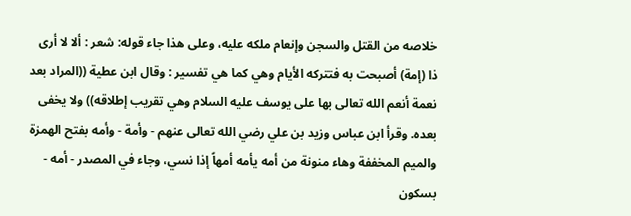خلاصه من القتل والسجن وإنعام ملكه عليه، وعلى هذا جاء قوله: شعر : ألا لا أرى ذا (إمة) أصبحت به فتتركه الأيام وهي كما هي تفسير : وقال ابن عطية ((المراد بعد نعمة أنعم الله تعالى بها على يوسف عليه السلام وهي تقريب إطلاقه)) ولا يخفى بعده. وقرأ ابن عباس وزيد بن علي رضي الله تعالى عنهم - وأمة - وأمه بفتح الهمزة والميم المخففة وهاء منونة من أمه يأمه أمهاً إذا نسي، وجاء في المصدر - أمه - بسكون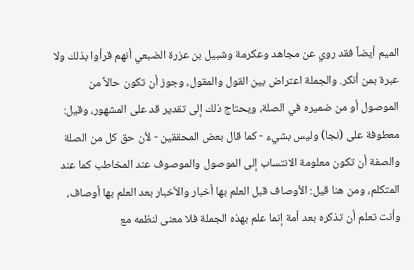الميم أيضاً فقد روي عن مجاهد وعكرمة وشبيل بن عزرة الضبعي أنهم قرأوا بذلك ولا عبرة بمن أنكر. والجملة اعتراض بين القول والمقول، وجوز أن تكون حالاً من الموصول أو من ضميره في الصلة، ويحتاج ذلك إلى تقدير قد على المشهور، وقيل: معطوفة على (نجا) وليس بشيء - كما قال بعض المحققين - لأن حق كل من الصلة والصفة أن تكون معلومة الانتساب إلى الموصول والموصوف عند المخاطب كما عند المتكلم، ومن هنا قيل: الأوصاف قبل العلم بها أخبار والأخبار بعد العلم بها أوصاف، وأنت تعلم أن تذكره بعد أمة إنما علم بهذه الجملة فلا معنى لنظمه مع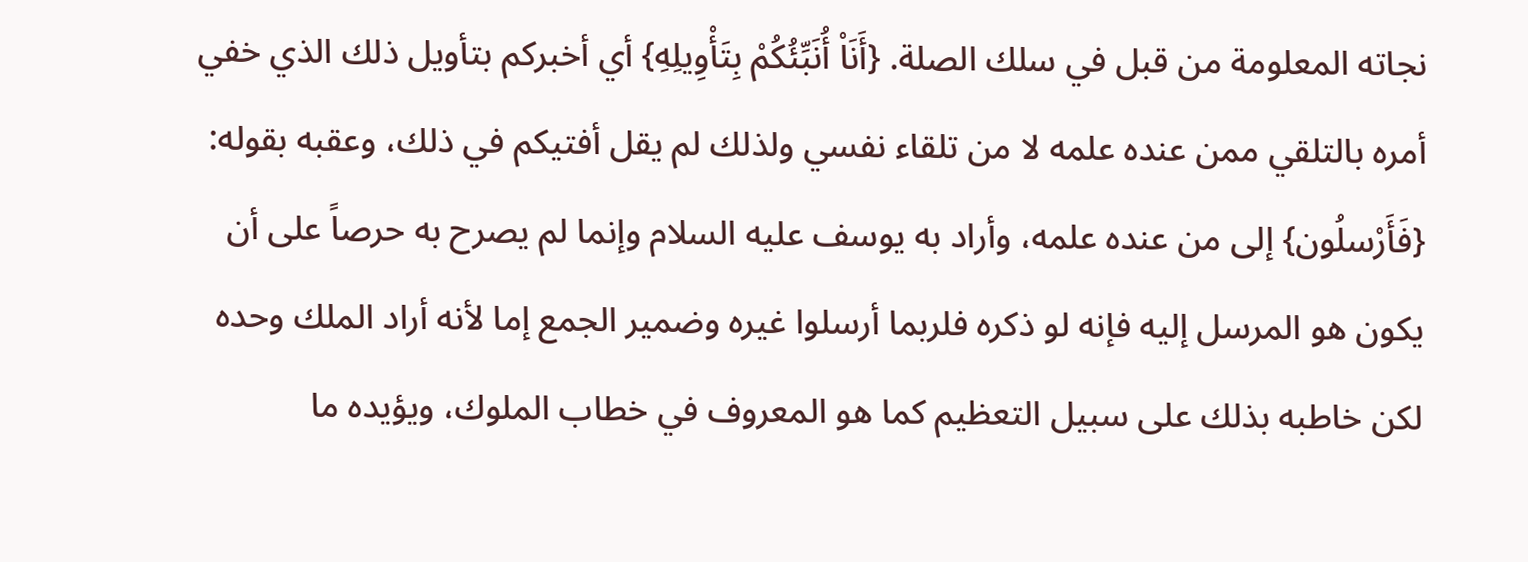نجاته المعلومة من قبل في سلك الصلة. {أَنَاْ أُنَبِّئُكُمْ بِتَأْوِيلِهِ} أي أخبركم بتأويل ذلك الذي خفي أمره بالتلقي ممن عنده علمه لا من تلقاء نفسي ولذلك لم يقل أفتيكم في ذلك، وعقبه بقوله: {فَأَرْسلُون} إلى من عنده علمه، وأراد به يوسف عليه السلام وإنما لم يصرح به حرصاً على أن يكون هو المرسل إليه فإنه لو ذكره فلربما أرسلوا غيره وضمير الجمع إما لأنه أراد الملك وحده لكن خاطبه بذلك على سبيل التعظيم كما هو المعروف في خطاب الملوك، ويؤيده ما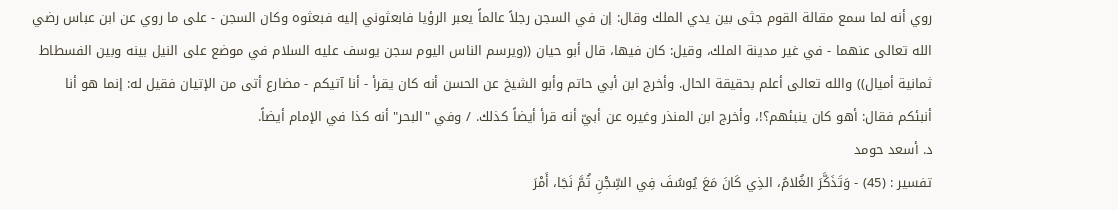روي أنه لما سمع مقالة القوم جثى بين يدي الملك وقال: إن في السجن رجلاً عالماً يعبر الرؤيا فابعثوني إليه فبعثوه وكان السجن - على ما روي عن ابن عباس رضي الله تعالى عنهما - في غير مدينة الملك، وقيل: كان فيها، قال أبو حيان ((ويرسم الناس اليوم سجن يوسف عليه السلام في موضع على النيل بينه وبين الفسطاط ثمانية أميال)) والله تعالى أعلم بحقيقة الحال. وأخرج ابن أبي حاتم وأبو الشيخ عن الحسن أنه كان يقرأ - أنا آتيكم - مضارع أتى من الإتيان فقيل له: إنما هو أنا أنبئكم فقال: أهو كان ينبئهم؟!، وأخرج ابن المنذر وغيره عن أبيّ أنه قرأ أيضاً كذلك. / وفي "البحر" أنه كذا في الإمام أيضاً.
د. أسعد حومد
تفسير : (45) - وَتَذَكَّرَ الغُلامُ، الذِي كَانَ مَعَ يُوسُفَ فِي السِّجْنِ ثُمَّ نَجَا، أَمْرَ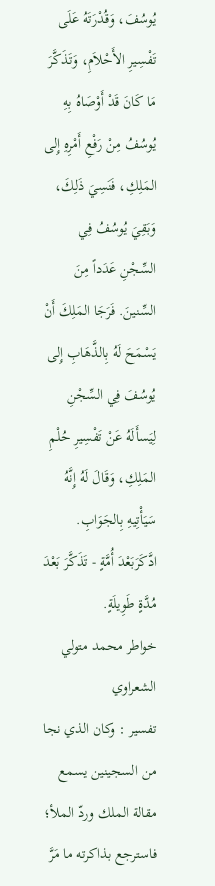يُوسُفَ، وَقُدْرَتَهُ عَلَى تَفْسِيرِ الأَحْلاَمِ، وَتَذَكَّرَ مَا كَانَ قَدْ أَوْصَاهُ بِهِ يُوسُفُ مِنْ رَفْعِ أَمْرِهِ إِلى المَلِكِ، فَنَسِيَ ذَلِكَ، وَبَقِيَ يُوسُفُ فِي السِّجْنِ عَدَداً مِنَ السِّنينَ. فَرَجَا المَلِكَ أَنْ يَسْمَحَ لَهُ بِالذَّهَابِ إِلى يُوسُفَ فِي السِّجْنِ لِيَسأَلَهُ عَنْ تَفْسِيرِ حُلْمِ المَلِكِ، وَقَالَ لَهُ إِنَّهُ سَيَأْتِيهِ بِالجَوَابِ. ادَّكَرَبَعْدَ أُمَّةٍ - تَذَكَّرَ بَعْدَ مُدَّةٍ طَوِيلَةٍ.
خواطر محمد متولي الشعراوي
تفسير : وكان الذي نجا من السجينين يسمع مقالة الملك وردّ الملأ؛ فاسترجع بذاكرته ما مَرَّ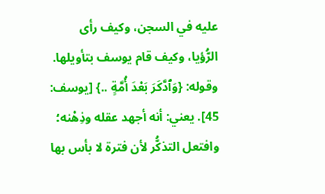عليه في السجن، وكيف رأى الرُّؤيا، وكيف قام يوسف بتأويلها. وقوله: {وَٱدَّكَرَ بَعْدَ أُمَّةٍ ..} [يوسف: 45]. يعني: أنه أجهد عقله وذِهْنه؛ وافتعل التذكُّر لأن فترة لا بأس بها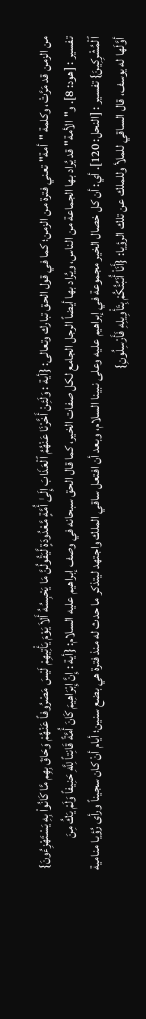من الزمن قد مَرَّتْ، وكلمة "أمة" تعني فترة من الزمن؛ كما في قول الحق تبارك وتعالى: {أية : وَلَئِنْ أَخَّرْنَا عَنْهُمُ ٱلْعَذَابَ إِلَىٰ أُمَّةٍ مَّعْدُودَةٍ لَّيَقُولُنَّ مَا يَحْبِسُهُ أَلاَ يَوْمَ يَأْتِيهِمْ لَيْسَ مَصْرُوفاً عَنْهُمْ وَحَاقَ بِهِم مَّا كَانُواْ بِهِ يَسْتَهْزِءُونَ} تفسير : [هود: 8]. و"الأمة" قد يُراد بها الجماعة من الناس، ويُراد بها أيضاً الرجل الجامع لكل صفات الخير، كما قال الحق سبحانه في وصف إبراهيم عليه السلام: {أية : إِنَّ إِبْرَاهِيمَ كَانَ أُمَّةً قَانِتاً لِلَّهِ حَنِيفاً وَلَمْ يَكُ مِنَ ٱلْمُشْرِكِينَ} تفسير : [النحل: 120]. أي: أن كل خصال الخير مجموعة في إبراهيم عليه وعلى نبينا السلام، وبعد أن افتعل ساقي الملك واجتهد ليتذكر ما حدث له منذ فترة هي بضع سنين؛ أيام أنْ كان سجيناً ورأى رُؤيا منامية أوَّلَها له يوسف، قال الساقي للملأ وللملك عن تلك الرؤيا: {أَنَاْ أُنَبِّئُكُمْ بِتَأْوِيلِهِ فَأَرْسِلُونِ}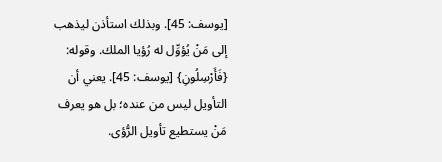[يوسف: 45]. وبذلك استأذن ليذهب إلى مَنْ يُؤوِّل له رُؤيا الملك. وقوله: {فَأَرْسِلُونِ} [يوسف: 45]. يعني أن التأويل ليس من عنده؛ بل هو يعرف مَنْ يستطيع تأويل الرُّؤى.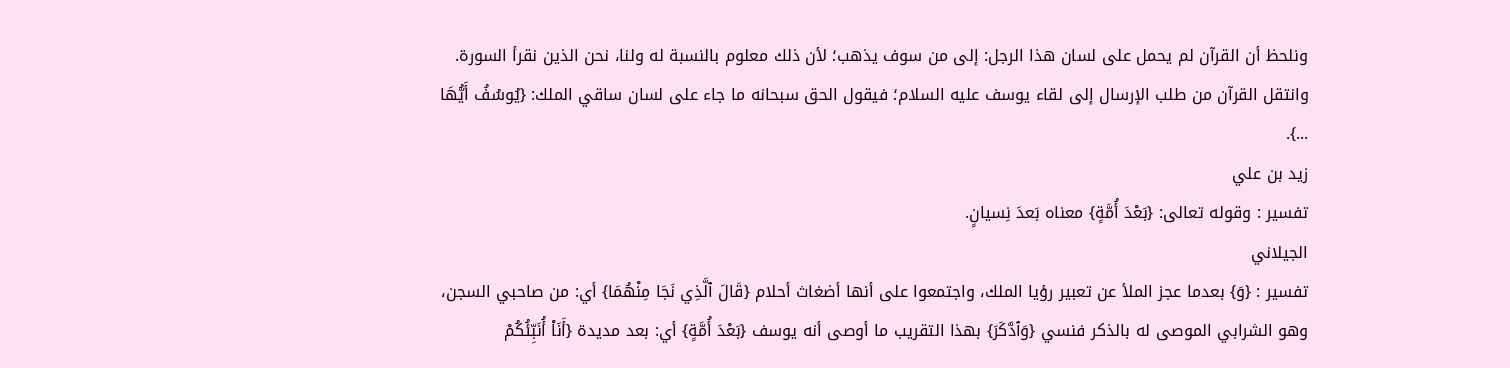ونلحظ أن القرآن لم يحمل على لسان هذا الرجل: إلى من سوف يذهب؛ لأن ذلك معلوم بالنسبة له ولنا، نحن الذين نقرأ السورة. وانتقل القرآن من طلب الإرسال إلى لقاء يوسف عليه السلام؛ فيقول الحق سبحانه ما جاء على لسان ساقي الملك: {يُوسُفُ أَيُّهَا ...}.
زيد بن علي
تفسير : وقوله تعالى: {بَعْدَ أُمَّةٍ} معناه بَعدَ نِسيانٍ.
الجيلاني
تفسير : {وَ} بعدما عجز الملأ عن تعبير رؤيا الملك، واجتمعوا على أنها أضغاث أحلام {قَالَ ٱلَّذِي نَجَا مِنْهُمَا} أي: من صاحبي السجن، وهو الشرابي الموصى له بالذكر فنسي {وَٱدَّكَرَ} بهذا التقريب ما أوصى أنه يوسف {بَعْدَ أُمَّةٍ} أي: بعد مديدة {أَنَاْ أُنَبِّئُكُمْ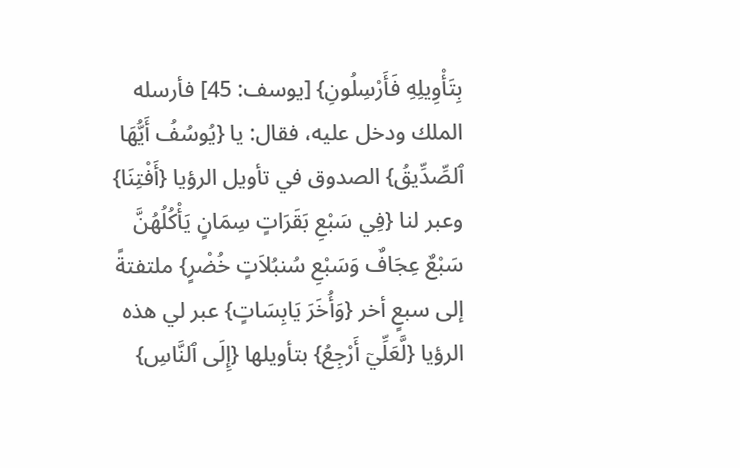بِتَأْوِيلِهِ فَأَرْسِلُونِ} [يوسف: 45] فأرسله الملك ودخل عليه، فقال: يا {يُوسُفُ أَيُّهَا ٱلصِّدِّيقُ} الصدوق في تأويل الرؤيا {أَفْتِنَا} وعبر لنا {فِي سَبْعِ بَقَرَاتٍ سِمَانٍ يَأْكُلُهُنَّ سَبْعٌ عِجَافٌ وَسَبْعِ سُنبُلاَتٍ خُضْرٍ} ملتفتةً إلى سبعٍ أخر {وَأُخَرَ يَابِسَاتٍ} عبر لي هذه الرؤيا {لَّعَلِّيۤ أَرْجِعُ} بتأويلها {إِلَى ٱلنَّاسِ}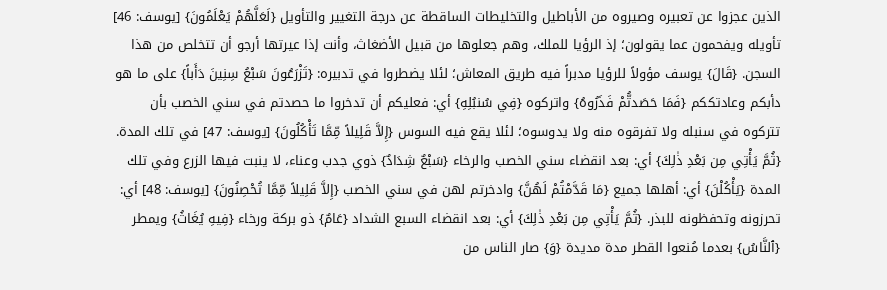الذين عجزوا عن تعبيره وصيروه من الأباطيل والتخليطات الساقطة عن درجة التغيير والتأويل {لَعَلَّهُمْ يَعْلَمُونَ} [يوسف: 46] تأويله ويفحمون عما يقولون؛ إذ الرؤيا للملك، وهم جعلوها من قبيل الأضغاث، وأنت إذا عيرتها أرجو أن تتخلص من هذا السجن. {قَالَ} يوسف مؤولاً للرؤيا مدبراً فيه طريق المعاش؛ لئلا يضطروا في تدبيره: {تَزْرَعُونَ سَبْعُ سِنِينَ دَأَباً} على ما هو دأبكم وعادتككم {فَمَا حَصَدتُّمْ فَذَرُوهُ} واتركوه {فِي سُنبُلِهِ} أي: فعليكم أن تدخروا ما حصدتم في سني الخصب بأن تتركوه في سنبله ولا تفرقوه منه ولا يدوسوه؛ لئلا يقع فيه السوس {إِلاَّ قَلِيلاً مِّمَّا تَأْكُلُونَ} [يوسف: 47] في تلك المدة. {ثُمَّ يَأْتِي مِن بَعْدِ ذٰلِكَ} أي: بعد انقضاء سني الخصب والرخاء {سَبْعٌ شِدَادٌ} ذوي جدب وعناء، لا ينبت فيها الزرع وفي تلك المدة {يَأْكُلْنَ} أي: أهلها جميع {مَا قَدَّمْتُمْ لَهُنَّ} وادخرتم لهن في سني الخصب {إِلاَّ قَلِيلاً مِّمَّا تُحْصِنُونَ} [يوسف: 48] أي: تحرزونه وتحفظونه للبذر. {ثُمَّ يَأْتِي مِن بَعْدِ ذٰلِكَ} أي: بعد انقضاء السبع الشداد {عَامٌ} ذو بركة ورخاء {فِيهِ يُغَاثُ} ويمطر {ٱلنَّاسُ} بعدما مُنعوا القطر مدة مديدة {وَ} صار الناس من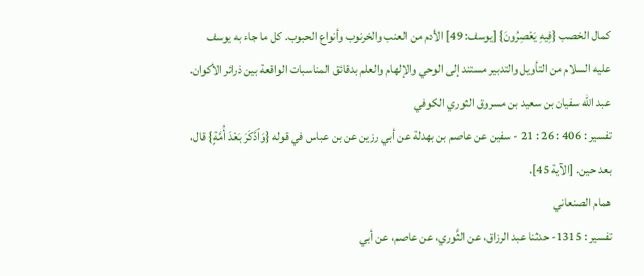كمال الخصب {فِيهِ يَعْصِرُونَ} [يوسف: 49] الأدم من العنب والخرنوب وأنواع الحبوب. كل ما جاء به يوسف عليه السلام من التأويل والتدبير مستند إلى الوحي والإلهام والعلم بدقائق المناسبات الواقعة بين ذرائر الأكوان.
عبد الله سفيان بن سعيد بن مسروق الثوري الكوفي
تفسير : 406 : 26 : 21 - سفين عن عاصم بن بهدلة عن أبي رزين عن بن عباس في قوله {وَٱدَّكَرَ بَعْدَ أُمَّةٍ} قال، بعد حين. [الآية 45].
همام الصنعاني
تفسير : 1315- حدثنا عبد الرزاق، عن الثَّوري، عن عاصم، عن أبي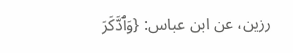رزين، عن ابن عباس: {وَٱدَّكَرَ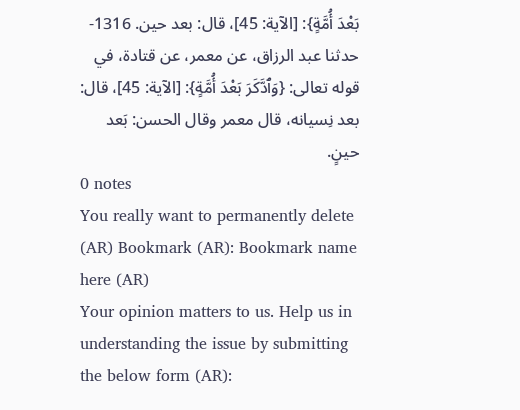بَعْدَ أُمَّةٍ}: [الآية: 45]، قال: بعد حين. 1316- حدثنا عبد الرزاق، عن معمر، عن قتادة، في قوله تعالى: {وَٱدَّكَرَ بَعْدَ أُمَّةٍ}: [الآية: 45]، قال: بعد نِسيانه، قال معمر وقال الحسن: بَعد حينٍ.
0 notes
You really want to permanently delete (AR) Bookmark (AR): Bookmark name here (AR)
Your opinion matters to us. Help us in understanding the issue by submitting the below form (AR):